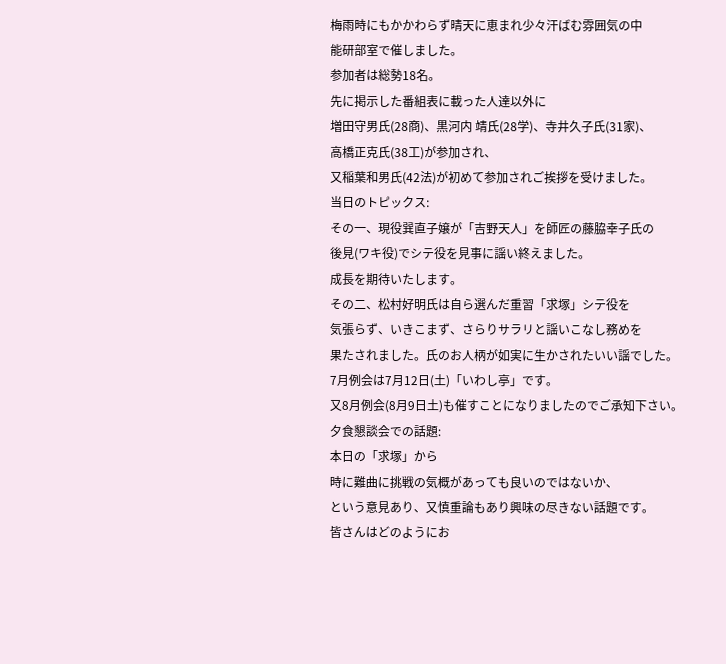梅雨時にもかかわらず晴天に恵まれ少々汗ばむ雰囲気の中
能研部室で催しました。
参加者は総勢18名。
先に掲示した番組表に載った人達以外に
増田守男氏(28商)、黒河内 靖氏(28学)、寺井久子氏(31家)、
高橋正克氏(38工)が参加され、
又稲葉和男氏(42法)が初めて参加されご挨拶を受けました。
当日のトピックス:
その一、現役巽直子嬢が「吉野天人」を師匠の藤脇幸子氏の
後見(ワキ役)でシテ役を見事に謡い終えました。
成長を期待いたします。
その二、松村好明氏は自ら選んだ重習「求塚」シテ役を
気張らず、いきこまず、さらりサラリと謡いこなし務めを
果たされました。氏のお人柄が如実に生かされたいい謡でした。
7月例会は7月12日(土)「いわし亭」です。
又8月例会(8月9日土)も催すことになりましたのでご承知下さい。
夕食懇談会での話題:
本日の「求塚」から
時に難曲に挑戦の気概があっても良いのではないか、
という意見あり、又慎重論もあり興味の尽きない話題です。
皆さんはどのようにお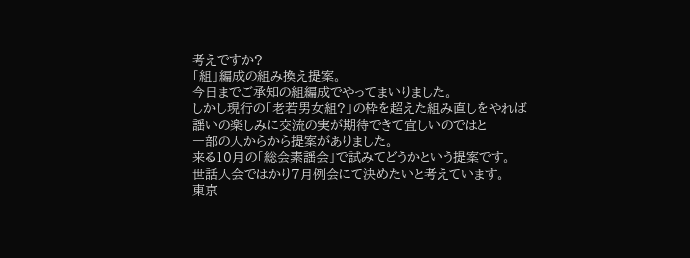考えですか?
「組」編成の組み換え提案。
今日までご承知の組編成でやってまいりました。
しかし現行の「老若男女組?」の枠を超えた組み直しをやれば
謡いの楽しみに交流の実が期待できて宜しいのではと
一部の人からから提案がありました。
来る10月の「総会素謡会」で試みてどうかという提案です。
世話人会ではかり7月例会にて決めたいと考えています。
東京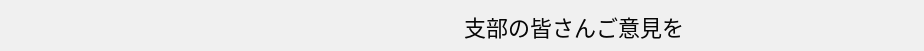支部の皆さんご意見を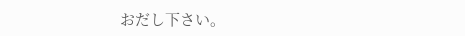おだし下さい。